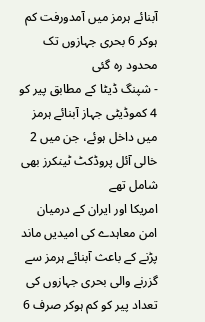آبنائے ہرمز میں آمدورفت کم ہوکر 6 بحری جہازوں تک محدود رہ گئی
- شپنگ ڈیٹا کے مطابق پیر کو 4 کموڈیٹی جہاز آبنائے ہرمز میں داخل ہوئے، جن میں 2 خالی آئل پروڈکٹ ٹینکرز بھی شامل تھے
امریکا اور ایران کے درمیان امن معاہدے کی امیدیں ماند پڑنے کے باعث آبنائے ہرمز سے گزرنے والی بحری جہازوں کی تعداد پیر کو کم ہوکر صرف 6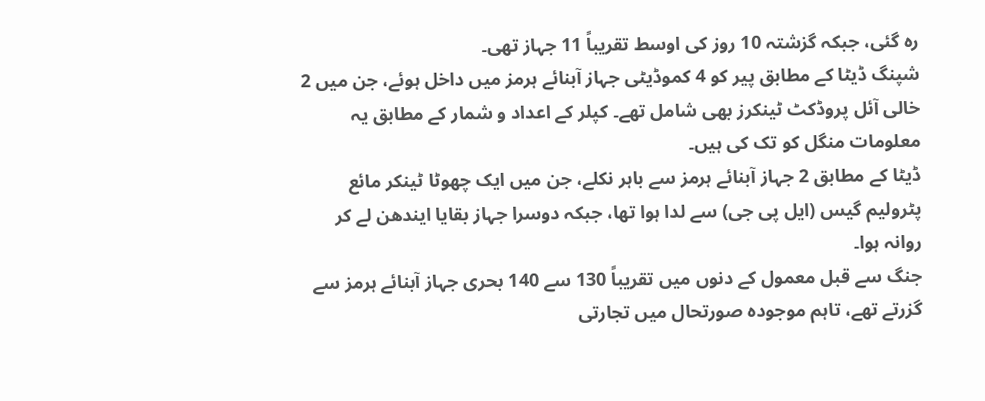رہ گئی، جبکہ گزشتہ 10 روز کی اوسط تقریباً 11 جہاز تھی۔
شپنگ ڈیٹا کے مطابق پیر کو 4 کموڈیٹی جہاز آبنائے ہرمز میں داخل ہوئے، جن میں 2 خالی آئل پروڈکٹ ٹینکرز بھی شامل تھے۔ کپلر کے اعداد و شمار کے مطابق یہ معلومات منگل کو تک کی ہیں۔
ڈیٹا کے مطابق 2 جہاز آبنائے ہرمز سے باہر نکلے، جن میں ایک چھوٹا ٹینکر مائع پٹرولیم گیس (ایل پی جی) سے لدا ہوا تھا، جبکہ دوسرا جہاز بقایا ایندھن لے کر روانہ ہوا۔
جنگ سے قبل معمول کے دنوں میں تقریباً 130 سے 140 بحری جہاز آبنائے ہرمز سے گزرتے تھے، تاہم موجودہ صورتحال میں تجارتی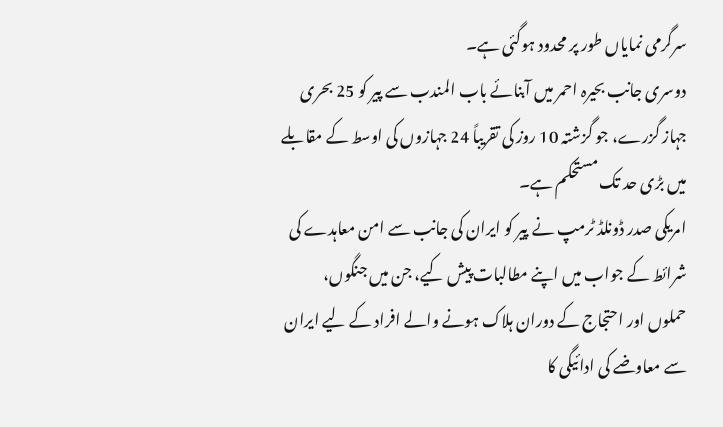سرگرمی نمایاں طور پر محدود ہوگئی ہے۔
دوسری جانب بحیرہ احمر میں آبنائے باب المندب سے پیر کو 25 بحری جہاز گزرے، جو گزشتہ 10 روز کی تقریباً 24 جہازوں کی اوسط کے مقابلے میں بڑی حد تک مستحکم ہے۔
امریکی صدر ڈونلڈ ٹرمپ نے پیر کو ایران کی جانب سے امن معاہدے کی شرائط کے جواب میں اپنے مطالبات پیش کیے، جن میں جنگوں، حملوں اور احتجاج کے دوران ہلاک ہونے والے افراد کے لیے ایران سے معاوضے کی ادائیگی کا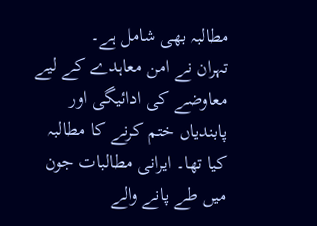مطالبہ بھی شامل ہے۔
تہران نے امن معاہدے کے لیے معاوضے کی ادائیگی اور پابندیاں ختم کرنے کا مطالبہ کیا تھا۔ ایرانی مطالبات جون میں طے پانے والے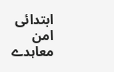ابتدائی امن معاہدے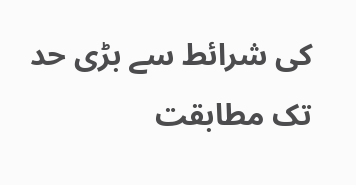کی شرائط سے بڑی حد تک مطابقت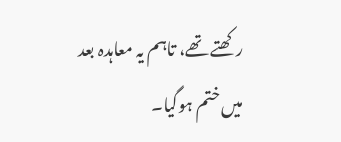رکھتے تھے، تاہم یہ معاہدہ بعد میں ختم ہوگیا۔